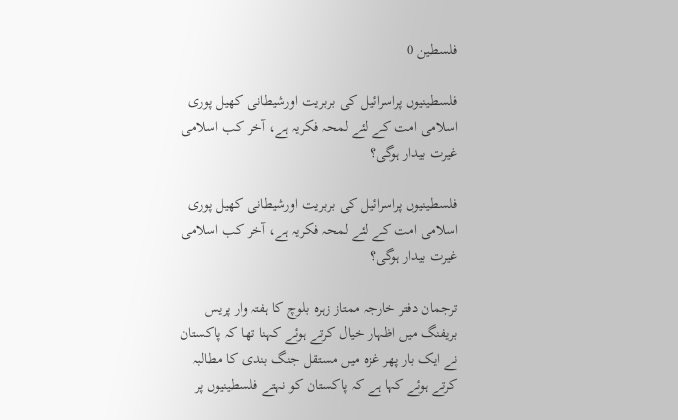فلسطین 0

فلسطینیوں پراسرائیل کی بربریت اورشیطانی کھیل پوری اسلامی امت کے لئے لمحہ فکریہ ہے، آخر کب اسلامی غیرت بیدار ہوگی؟

فلسطینیوں پراسرائیل کی بربریت اورشیطانی کھیل پوری اسلامی امت کے لئے لمحہ فکریہ ہے، آخر کب اسلامی غیرت بیدار ہوگی؟

ترجمان دفتر خارجہ ممتاز زہرہ بلوچ کا ہفتہ وار پریس بریفنگ میں اظہار خیال کرتے ہوئے کہنا تھا کہ پاکستان نے ایک بار پھر غزہ میں مستقل جنگ بندی کا مطالبہ کرتے ہوئے کہا ہے کہ پاکستان کو نہتے فلسطینیوں پر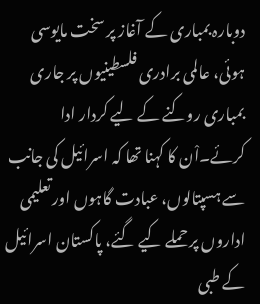دوبارہ بمباری کے آغاز پر سخت مایوسی ہوئی، عالمی برادری فلسطینیوں پر جاری بمباری روکنے کے لیے کردار ادا کرئے۔اْن کا کہنا تھا کہ اسرائیل کی جانب سے ہسپتالوں، عبادت گاہوں اور تعلیمی اداروں پر حملے کیے گئے، پاکستان اسرائیل کے طبی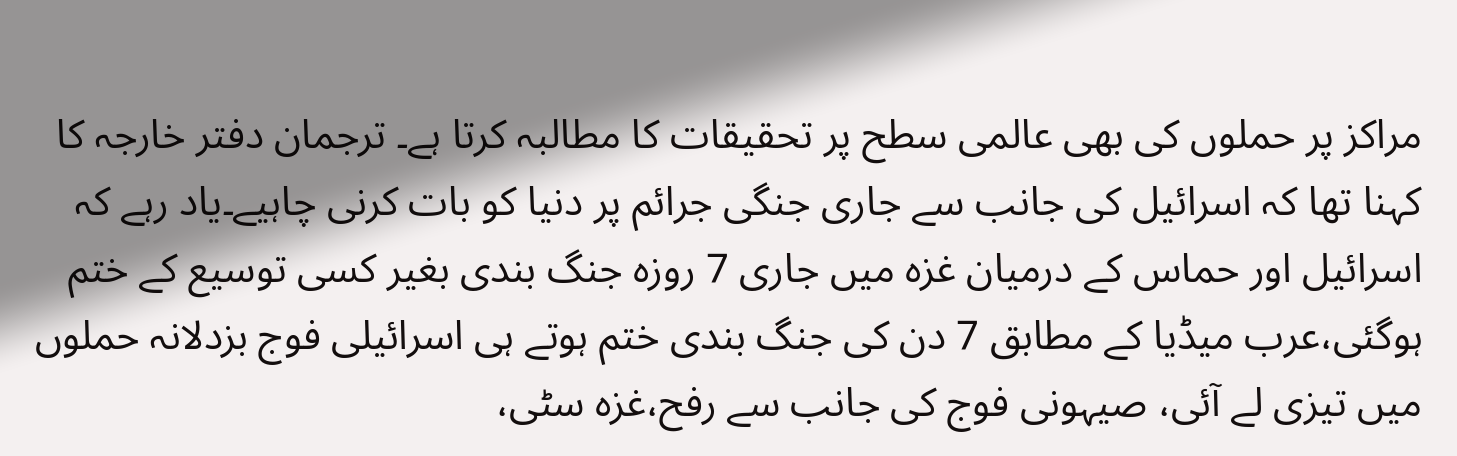مراکز پر حملوں کی بھی عالمی سطح پر تحقیقات کا مطالبہ کرتا ہے۔ ترجمان دفتر خارجہ کا کہنا تھا کہ اسرائیل کی جانب سے جاری جنگی جرائم پر دنیا کو بات کرنی چاہیے۔یاد رہے کہ اسرائیل اور حماس کے درمیان غزہ میں جاری 7 روزہ جنگ بندی بغیر کسی توسیع کے ختم ہوگئی،عرب میڈیا کے مطابق 7 دن کی جنگ بندی ختم ہوتے ہی اسرائیلی فوج بزدلانہ حملوں میں تیزی لے آئی، صیہونی فوج کی جانب سے رفح،غزہ سٹی،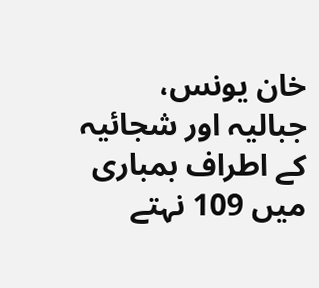خان یونس، جبالیہ اور شجائیہ کے اطراف بمباری میں 109 نہتے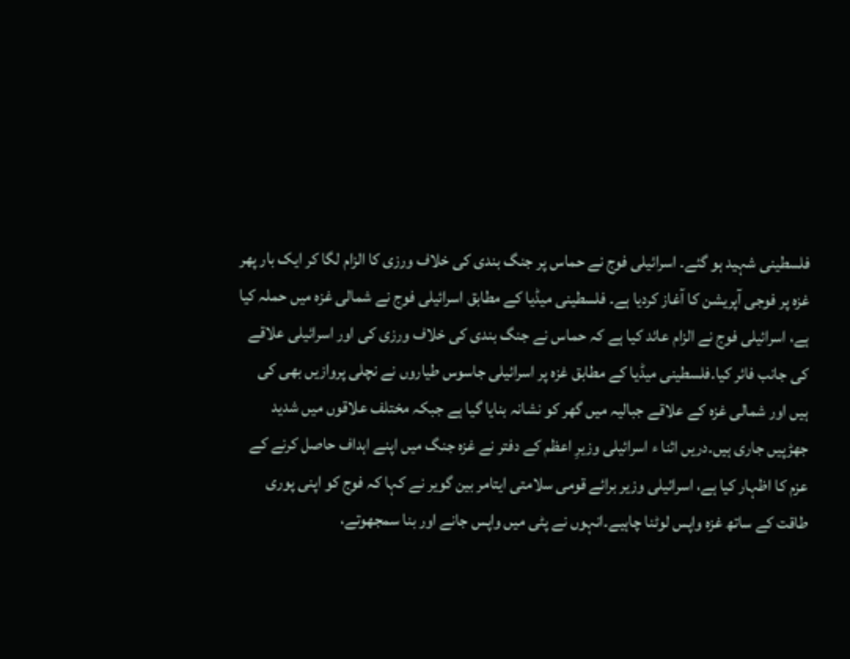فلسطینی شہید ہو گئے۔ اسرائیلی فوج نے حماس پر جنگ بندی کی خلاف ورزی کا الزام لگا کر ایک بار پھر غزہ پر فوجی آپریشن کا آغاز کردیا ہے۔ فلسطینی میڈیا کے مطابق اسرائیلی فوج نے شمالی غزہ میں حملہ کیا ہے، اسرائیلی فوج نے الزام عائد کیا ہے کہ حماس نے جنگ بندی کی خلاف ورزی کی اور اسرائیلی علاقے کی جانب فائر کیا۔فلسطینی میڈیا کے مطابق غزہ پر اسرائیلی جاسوس طیاروں نے نچلی پروازیں بھی کی ہیں اور شمالی غزہ کے علاقے جبالیہ میں گھر کو نشانہ بنایا گیا ہے جبکہ مختلف علاقوں میں شدید جھڑپیں جاری ہیں۔دریں اثنا ء اسرائیلی وزیرِ اعظم کے دفتر نے غزہ جنگ میں اپنے اہداف حاصل کرنے کے عزم کا اظہار کیا ہے، اسرائیلی وزیر برائے قومی سلامتی ایتامر بین گویر نے کہا کہ فوج کو اپنی پوری طاقت کے ساتھ غزہ واپس لوٹنا چاہیے۔انہوں نے پٹی میں واپس جانے اور بنا سمجھوتے،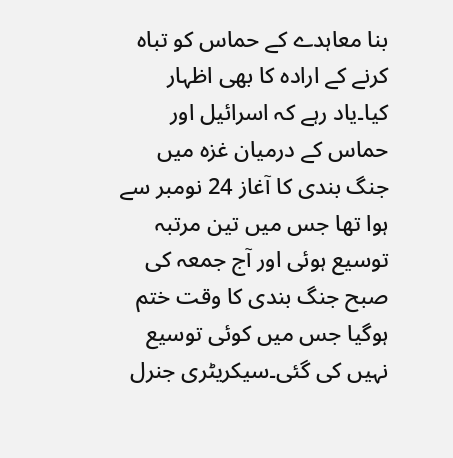بنا معاہدے کے حماس کو تباہ کرنے کے ارادہ کا بھی اظہار کیا۔یاد رہے کہ اسرائیل اور حماس کے درمیان غزہ میں جنگ بندی کا آغاز 24 نومبر سے ہوا تھا جس میں تین مرتبہ توسیع ہوئی اور آج جمعہ کی صبح جنگ بندی کا وقت ختم ہوگیا جس میں کوئی توسیع نہیں کی گئی۔سیکریٹری جنرل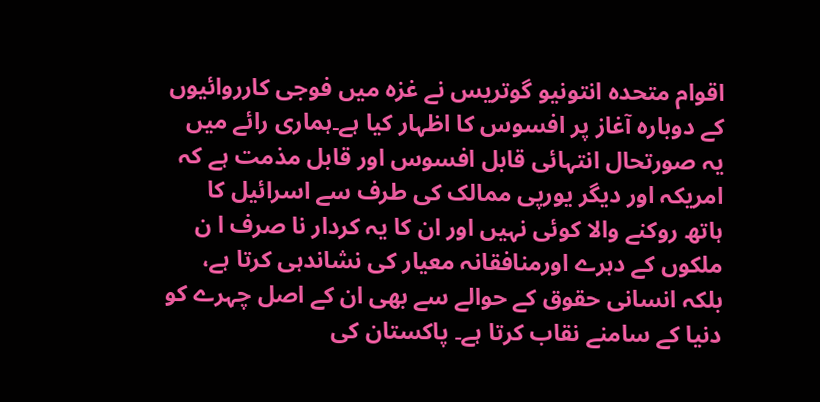اقوام متحدہ انتونیو گوتریس نے غزہ میں فوجی کارروائیوں کے دوبارہ آغاز پر افسوس کا اظہار کیا ہے۔ہماری رائے میں یہ صورتحال انتہائی قابل افسوس اور قابل مذمت ہے کہ امریکہ اور دیگر یورپی ممالک کی طرف سے اسرائیل کا ہاتھ روکنے والا کوئی نہیں اور ان کا یہ کردار نا صرف ا ن ملکوں کے دہرے اورمنافقانہ معیار کی نشاندہی کرتا ہے، بلکہ انسانی حقوق کے حوالے سے بھی ان کے اصل چہرے کو دنیا کے سامنے نقاب کرتا ہے۔ پاکستان کی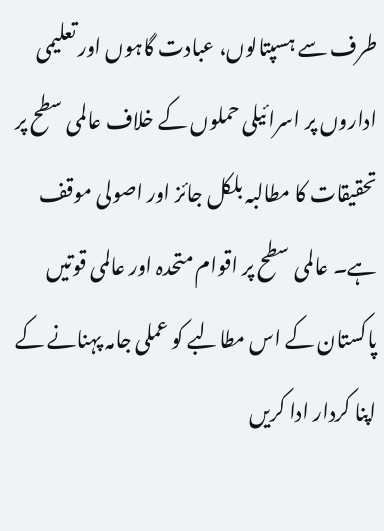طرف سے ہسپتالوں، عبادت گاہوں اور تعلیمی اداروں پر اسرائیلی حملوں کے خلاف عالمی سطح پر تحقیقات کا مطالبہ بلکل جائز اور اصولی موقف ہے۔ عالمی سطح پر اقوام متحدہ اور عالمی قوتیں پاکستان کے اس مطالبے کو عملی جامہ پہنانے کے اپنا کردار ادا کریں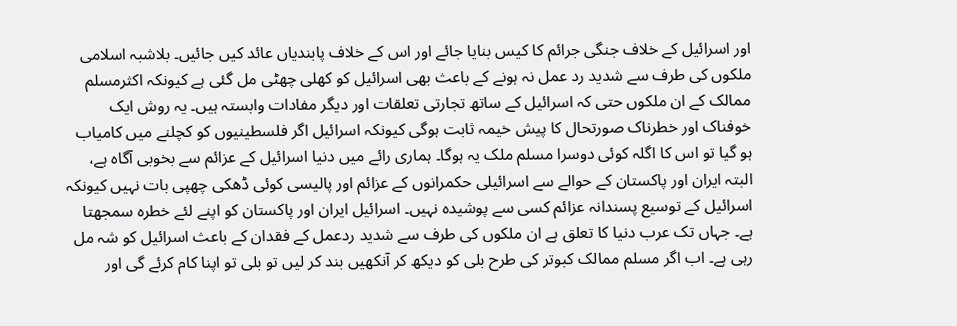اور اسرائیل کے خلاف جنگی جرائم کا کیس بنایا جائے اور اس کے خلاف پابندیاں عائد کیں جائیں۔ بلاشبہ اسلامی ملکوں کی طرف سے شدید رد عمل نہ ہونے کے باعث بھی اسرائیل کو کھلی چھٹی مل گئی ہے کیونکہ اکثرمسلم ممالک کے ان ملکوں حتی کہ اسرائیل کے ساتھ تجارتی تعلقات اور دیگر مفادات وابستہ ہیں۔ یہ روش ایک خوفناک اور خطرناک صورتحال کا پیش خیمہ ثابت ہوگی کیونکہ اسرائیل اگر فلسطینیوں کو کچلنے میں کامیاب ہو گیا تو اس کا اگلہ کوئی دوسرا مسلم ملک یہ ہوگا۔ ہماری رائے میں دنیا اسرائیل کے عزائم سے بخوبی آگاہ ہے، البتہ ایران اور پاکستان کے حوالے سے اسرائیلی حکمرانوں کے عزائم اور پالیسی کوئی ڈھکی چھپی بات نہیں کیونکہ اسرائیل کے توسیع پسندانہ عزائم کسی سے پوشیدہ نہیں۔ اسرائیل ایران اور پاکستان کو اپنے لئے خطرہ سمجھتا ہے۔ جہاں تک عرب دنیا کا تعلق ہے ان ملکوں کی طرف سے شدید ردعمل کے فقدان کے باعث اسرائیل کو شہ مل رہی ہے۔ اب اگر مسلم ممالک کبوتر کی طرح بلی کو دیکھ کر آنکھیں بند کر لیں تو بلی تو اپنا کام کرئے گی اور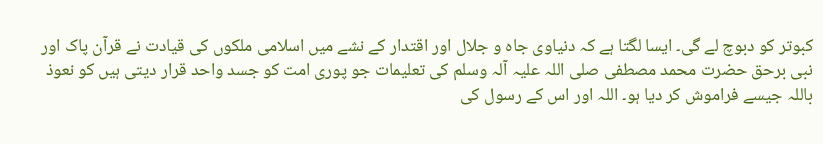کبوتر کو دبوچ لے گی۔ ایسا لگتا ہے کہ دنیاوی جاہ و جلال اور اقتدار کے نشے میں اسلامی ملکوں کی قیادت نے قرآن پاک اور نبی برحق حضرت محمد مصطفی صلی اللہ علیہ آلہ وسلم کی تعلیمات جو پوری امت کو جسد واحد قرار دیتی ہیں کو نعوذ باللہ جیسے فراموش کر دیا ہو۔ اللہ اور اس کے رسول کی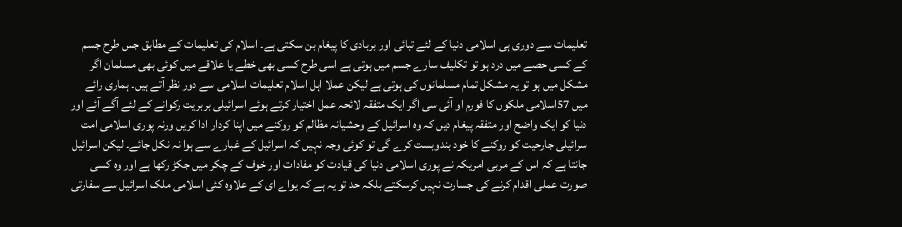تعلیمات سے دوری ہی اسلامی دنیا کے لئے تبائی اور بربادی کا پیغام بن سکتی ہے۔ اسلام کی تعلیمات کے مطابق جس طرح جسم کے کسی حصے میں درد ہو تو تکلیف سارے جسم میں ہوتی ہے اسی طرح کسی بھی خطے یا علاقے میں کوئی بھی مسلمان اگر مشکل میں ہو تو یہ مشکل تمام مسلمانوں کی ہوتی ہے لیکن عملا اہل اسلام تعلیمات اسلامی سے دور نظر آتے ہیں۔ ہماری رائے میں 57اسلامی ملکوں کا فورم او آئی سی اگر ایک متفقہ لائحہ عمل اختیار کرتے ہوئے اسرائیلی بربریت رکوانے کے لئے آگے آئے اور دنیا کو ایک واضح اور متفقہ پیغام دیں کہ وہ اسرائیل کے وحشیانہ مظالم کو روکنے میں اپنا کردار ادا کریں ورنہ پوری اسلامی امت سرائیلی جارحیت کو روکنے کا خود بندوبست کرے گی تو کوئی وجہ نہیں کہ اسرائیل کے غبارے سے ہوا نہ نکل جائے۔ لیکن اسرائیل جانتا ہے کہ اس کے مربی امریکہ نے پوری اسلامی دنیا کی قیادت کو مفادات اور خوف کے چکر میں جکڑ رکھا ہے اور وہ کسی صورت عملی اقدام کرنے کی جسارت نہیں کرسکتے بلکہ حد تو یہ ہے کہ یواے ای کے علاوہ کئی اسلامی ملک اسرائیل سے سفارتی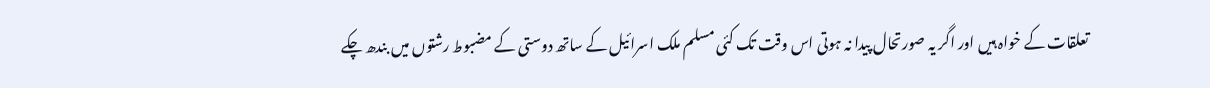تعلقات کے خواہ ہیں اور اگر یہ صورتحال پیدا نہ ہوتی اس وقت تک کئی مسلم ملک اسرائیل کے ساتھ دوستی کے مضبوط رشتوں میں بندھ چکے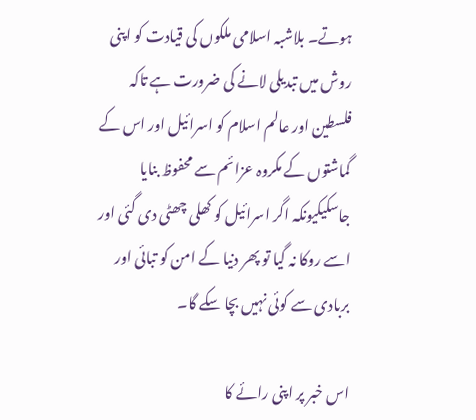ہوتے۔ بلاشبہ اسلامی ملکوں کی قیادت کو اپنی روش میں تبدیلی لانے کی ضرورت ہے تاکہ فلسطین اور عالم اسلام کو اسرائیل اور اس کے گماشتوں کے مکروہ عزائم سے محفوظ بنایا جاسکیکیونکہ اگر اسرائیل کو کھلی چھٹی دی گئی اور اسے روکا نہ گیا تو پھر دنیا کے امن کو تبائی اور بربادی سے کوئی نہیں بچا سکے گا۔

اس خبر پر اپنی رائے کا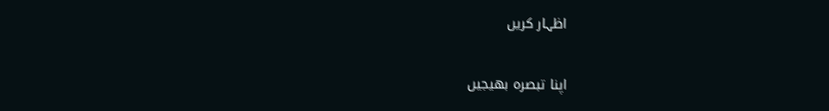اظہار کریں

اپنا تبصرہ بھیجیں